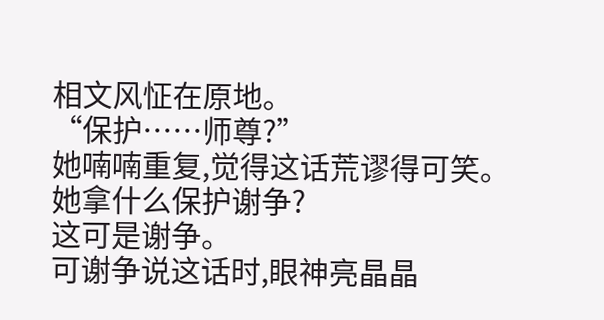相文风怔在原地。
“保护……师尊?”
她喃喃重复,觉得这话荒谬得可笑。
她拿什么保护谢争?
这可是谢争。
可谢争说这话时,眼神亮晶晶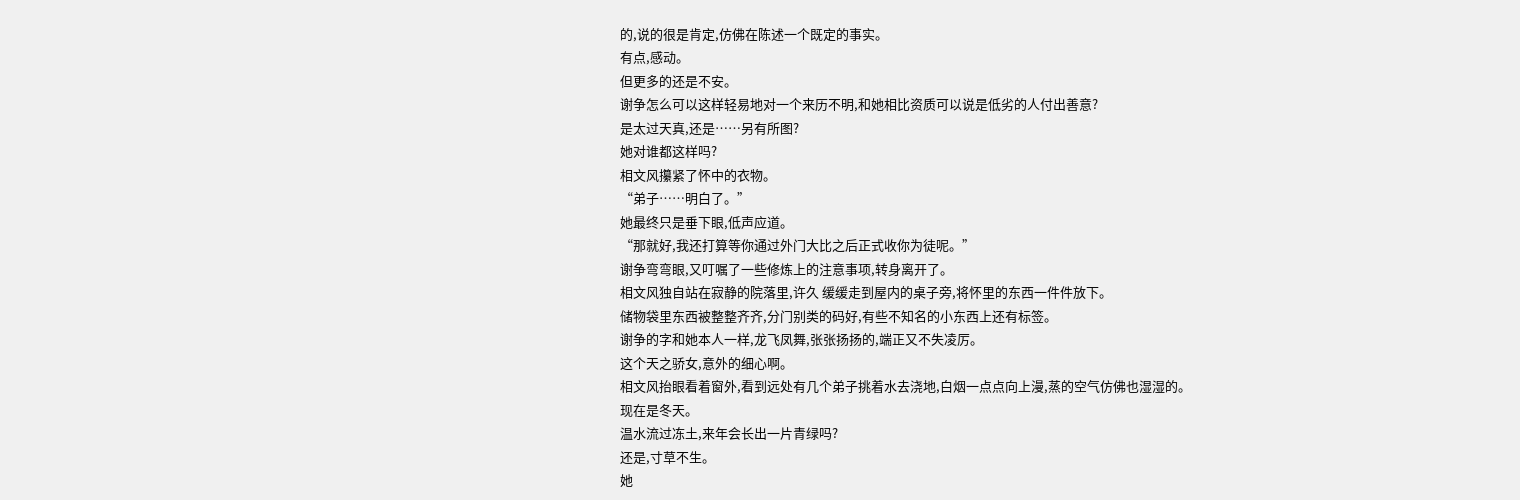的,说的很是肯定,仿佛在陈述一个既定的事实。
有点,感动。
但更多的还是不安。
谢争怎么可以这样轻易地对一个来历不明,和她相比资质可以说是低劣的人付出善意?
是太过天真,还是……另有所图?
她对谁都这样吗?
相文风攥紧了怀中的衣物。
“弟子……明白了。”
她最终只是垂下眼,低声应道。
“那就好,我还打算等你通过外门大比之后正式收你为徒呢。”
谢争弯弯眼,又叮嘱了一些修炼上的注意事项,转身离开了。
相文风独自站在寂静的院落里,许久 缓缓走到屋内的桌子旁,将怀里的东西一件件放下。
储物袋里东西被整整齐齐,分门别类的码好,有些不知名的小东西上还有标签。
谢争的字和她本人一样,龙飞凤舞,张张扬扬的,端正又不失凌厉。
这个天之骄女,意外的细心啊。
相文风抬眼看着窗外,看到远处有几个弟子挑着水去浇地,白烟一点点向上漫,蒸的空气仿佛也湿湿的。
现在是冬天。
温水流过冻土,来年会长出一片青绿吗?
还是,寸草不生。
她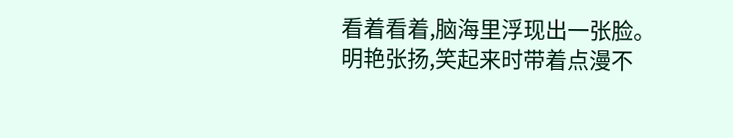看着看着,脑海里浮现出一张脸。
明艳张扬,笑起来时带着点漫不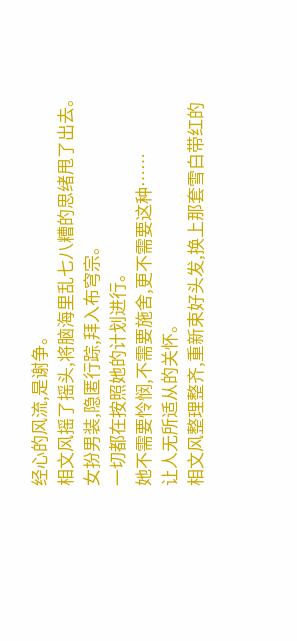经心的风流,是谢争。
相文风摇了摇头,将脑海里乱七八糟的思绪甩了出去。
女扮男装,隐匿行踪,拜入布穹宗。
一切都在按照她的计划进行。
她不需要怜悯,不需要施舍,更不需要这种……
让人无所适从的关怀。
相文风整理整齐,重新束好头发,换上那套雪白带红的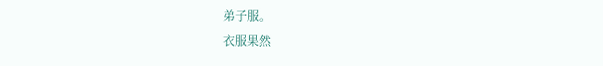弟子服。
衣服果然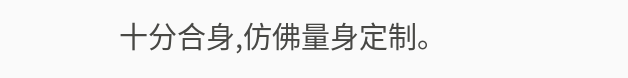十分合身,仿佛量身定制。